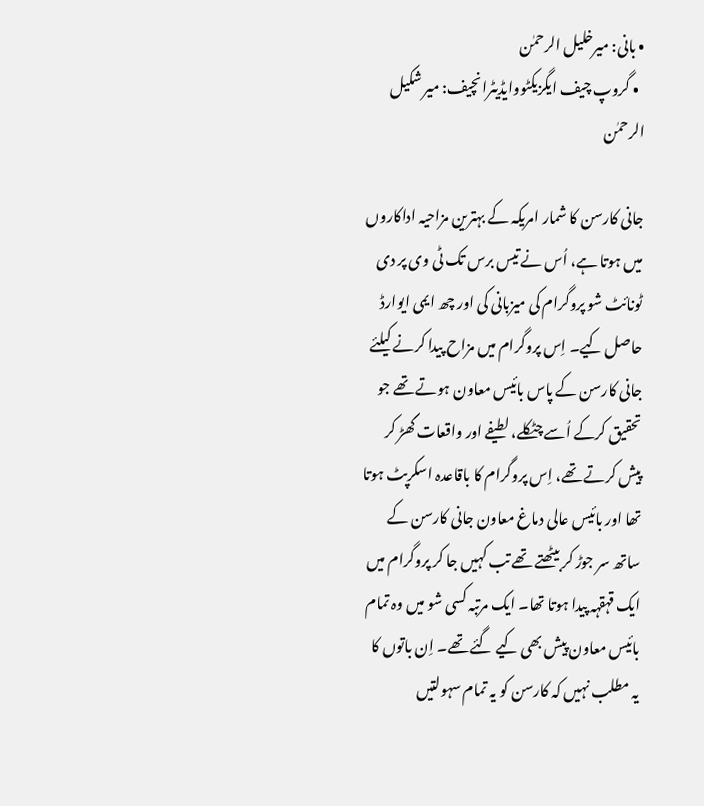• بانی: میرخلیل الرحمٰن
  • گروپ چیف ایگزیکٹووایڈیٹرانچیف: میر شکیل الرحمٰن

جانی کارسن کا شمار امریکہ کے بہترین مزاحیہ اداکاروں میں ہوتا ہے، اُس نے تیس برس تک ٹی وی پر دی ٹونائٹ شو پروگرام کی میزبانی کی اور چھ ایمی ایوارڈ حاصل کیے۔ اِس پروگرام میں مزاح پیدا کرنے کیلئے جانی کارسن کے پاس بائیس معاون ہوتے تھے جو تحقیق کرکے اُسے چٹکلے، لطیفے اور واقعات گھڑ کر پیش کرتے تھے، اِس پروگرام کا باقاعدہ اسکرپٹ ہوتا تھا اور بائیس عالی دماغ معاون جانی کارسن کے ساتھ سر جوڑ کر بیٹھتے تھے تب کہیں جا کر پروگرام میں ایک قہقہہ پیدا ہوتا تھا۔ ایک مرتبہ کسی شو میں وہ تمام بائیس معاون پیش بھی کیے گئے تھے۔ اِن باتوں کا یہ مطلب نہیں کہ کارسن کو یہ تمام سہولتیں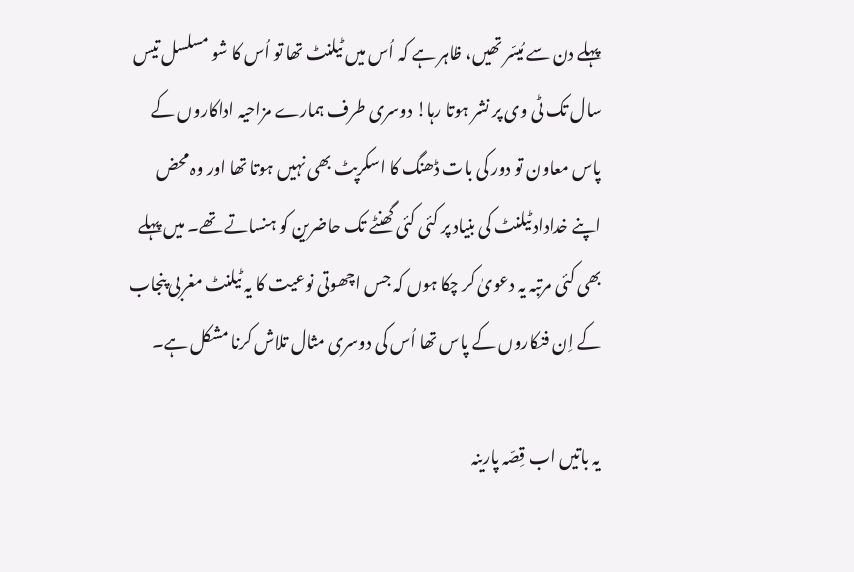پہلے دن سے مُیسّر تھیں، ظاہر ہے کہ اُس میں ٹیلنٹ تھا تو اُس کا شو مسلسل تیس سال تک ٹی وی پر نشر ہوتا رہا! دوسری طرف ہمارے مزاحیہ اداکاروں کے پاس معاون تو دور کی بات ڈھنگ کا اسکرپٹ بھی نہیں ہوتا تھا اور وہ محض اپنے خداداد ٹیلنٹ کی بنیاد پر کئی کئی گھنٹے تک حاضرین کو ہنساتے تھے۔ میں پہلے بھی کئی مرتبہ یہ دعویٰ کر چکا ہوں کہ جس اچھوتی نوعیت کا یہ ٹیلنٹ مغربی پنجاب کے اِن فنکاروں کے پاس تھا اُس کی دوسری مثال تلاش کرنا مشکل ہے۔

یہ باتیں اب قِصّہ پارینہ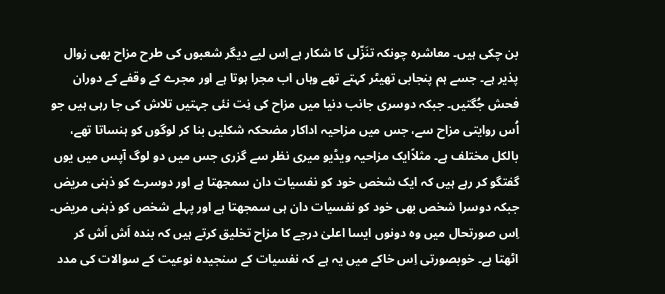بن چکی ہیں۔ معاشرہ چونکہ تنَزّلی کا شکار ہے اِس لیے دیگر شعبوں کی طرح مزاح بھی زوال پذیر ہے۔ جسے ہم پنجابی تھیٹر کہتے تھے وہاں اب مجرا ہوتا ہے اور مجرے کے وقفے کے دوران فحش جُگتیں۔ جبکہ دوسری جانب دنیا میں مزاح کی نِت نئی جہتیں تلاش کی جا رہی ہیں جو اُس روایتی مزاح سے، جس میں مزاحیہ اداکار مضحکہ شکلیں بنا کر لوگوں کو ہنساتا تھے، بالکل مختلف ہے۔ مثلاًایک مزاحیہ ویڈیو میری نظر سے گزری جس میں دو لوگ آپس میں یوں گفتگو کر رہے ہیں کہ ایک شخص خود کو نفسیات دان سمجھتا ہے اور دوسرے کو ذہنی مریض جبکہ دوسرا شخص بھی خود کو نفسیات دان ہی سمجھتا ہے اور پہلے شخص کو ذہنی مریض۔ اِس صورتحال میں وہ دونوں ایسا اعلیٰ درجے کا مزاح تخلیق کرتے ہیں کہ بندہ اَش اَش کر اٹھتا ہے۔ خوبصورتی اِس خاکے میں یہ ہے کہ نفسیات کے سنجیدہ نوعیت کے سوالات کی مدد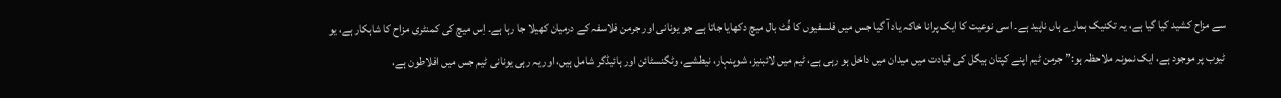سے مزاح کشید کیا گیا ہے، یہ تکنیک ہمارے ہاں ناپید ہے۔ اسی نوعیت کا ایک پرانا خاکہ یاد آ گیا جس میں فلسفیوں کا فُٹ بال میچ دکھایا جاتا ہے جو یونانی اور جرمن فلاسفہ کے درمیان کھیلا جا رہا ہے۔ اِس میچ کی کمنٹری مزاح کا شاہکار ہے، یو ٹیوب پر موجود ہے، ایک نمونہ ملاحظہ ہو:” جرمن ٹیم اپنے کپتان ہیگل کی قیادت میں میدان میں داخل ہو رہی ہے، ٹیم میں لائبنیز، شوپنہار، نیطشے، وٹگنسٹائن اور ہائیڈگر شامل ہیں، اور یہ رہی یونانی ٹیم جس میں افلاطون ہے،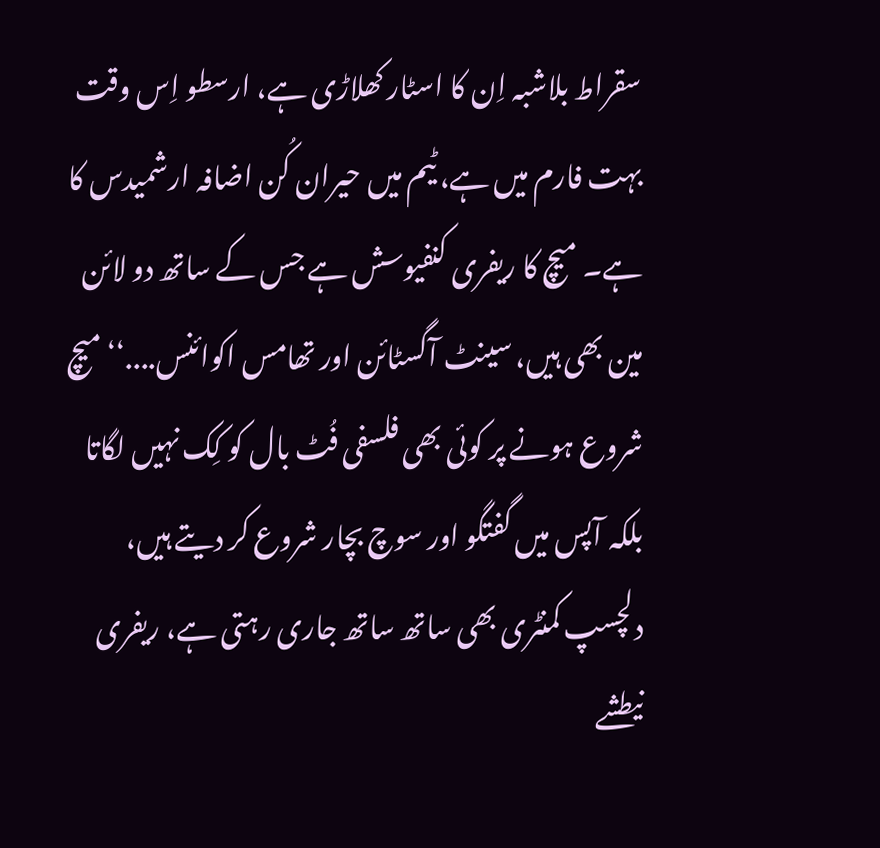سقراط بلاشبہ اِن کا اسٹار کھلاڑی ہے، ارسطو اِس وقت بہت فارم میں ہے، ٹیم میں حیران کُن اضافہ ارشمیدس کا ہے۔ میچ کا ریفری کنفیوسش ہے جس کے ساتھ دو لائن مین بھی ہیں، سینٹ آگسٹائن اور تھامس اکوائنس....‘‘ میچ شروع ہونے پر کوئی بھی فلسفی فُٹ بال کو کِک نہیں لگاتا بلکہ آپس میں گفتگو اور سوچ بچار شروع کر دیتے ہیں، دلچسپ کمنٹری بھی ساتھ ساتھ جاری رہتی ہے، ریفری نیطشے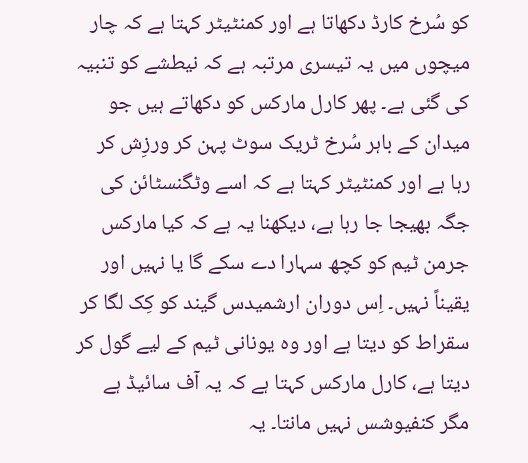کو سُرخ کارڈ دکھاتا ہے اور کمنٹیٹر کہتا ہے کہ چار میچوں میں یہ تیسری مرتبہ ہے کہ نیطشے کو تنبیہ کی گئی ہے۔ پھر کارل مارکس کو دکھاتے ہیں جو میدان کے باہر سُرخ ٹریک سوٹ پہن کر ورزِش کر رہا ہے اور کمنٹیٹر کہتا ہے کہ اسے وٹگنسٹائن کی جگہ بھیجا جا رہا ہے، دیکھنا یہ ہے کہ کیا مارکس جرمن ٹیم کو کچھ سہارا دے سکے گا یا نہیں اور یقیناً نہیں۔ اِس دوران ارشمیدس گیند کو کِک لگا کر سقراط کو دیتا ہے اور وہ یونانی ٹیم کے لیے گول کر دیتا ہے، کارل مارکس کہتا ہے کہ یہ آف سائیڈ ہے مگر کنفیوشس نہیں مانتا۔ یہ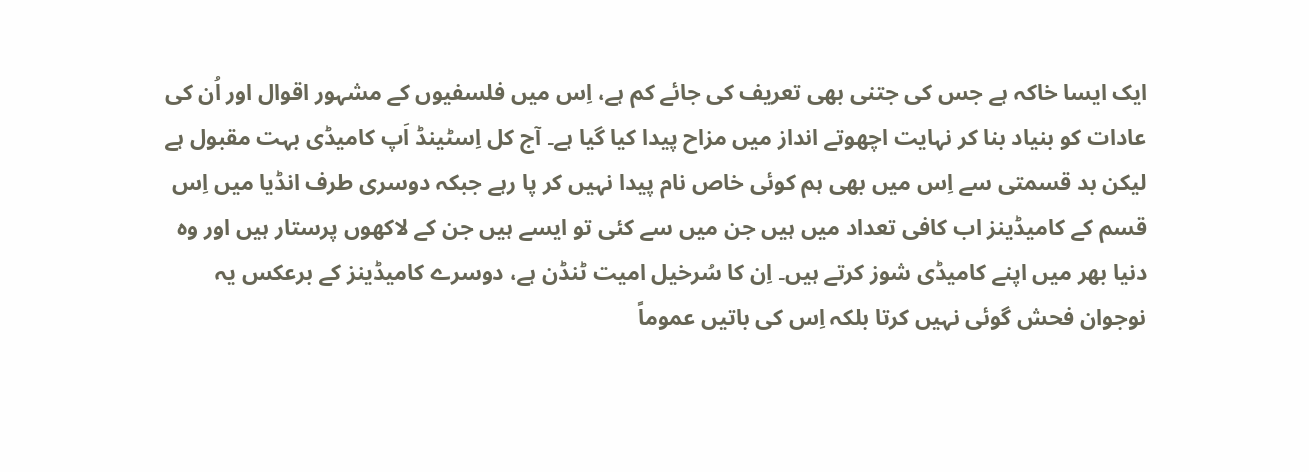ایک ایسا خاکہ ہے جس کی جتنی بھی تعریف کی جائے کم ہے، اِس میں فلسفیوں کے مشہور اقوال اور اُن کی عادات کو بنیاد بنا کر نہایت اچھوتے انداز میں مزاح پیدا کیا گیا ہے۔ آج کل اِسٹینڈ اَپ کامیڈی بہت مقبول ہے لیکن بد قسمتی سے اِس میں بھی ہم کوئی خاص نام پیدا نہیں کر پا رہے جبکہ دوسری طرف انڈیا میں اِس قسم کے کامیڈینز اب کافی تعداد میں ہیں جن میں سے کئی تو ایسے ہیں جن کے لاکھوں پرستار ہیں اور وہ دنیا بھر میں اپنے کامیڈی شوز کرتے ہیں۔ اِن کا سُرخیل امیت ٹنڈن ہے، دوسرے کامیڈینز کے برعکس یہ نوجوان فحش گوئی نہیں کرتا بلکہ اِس کی باتیں عموماً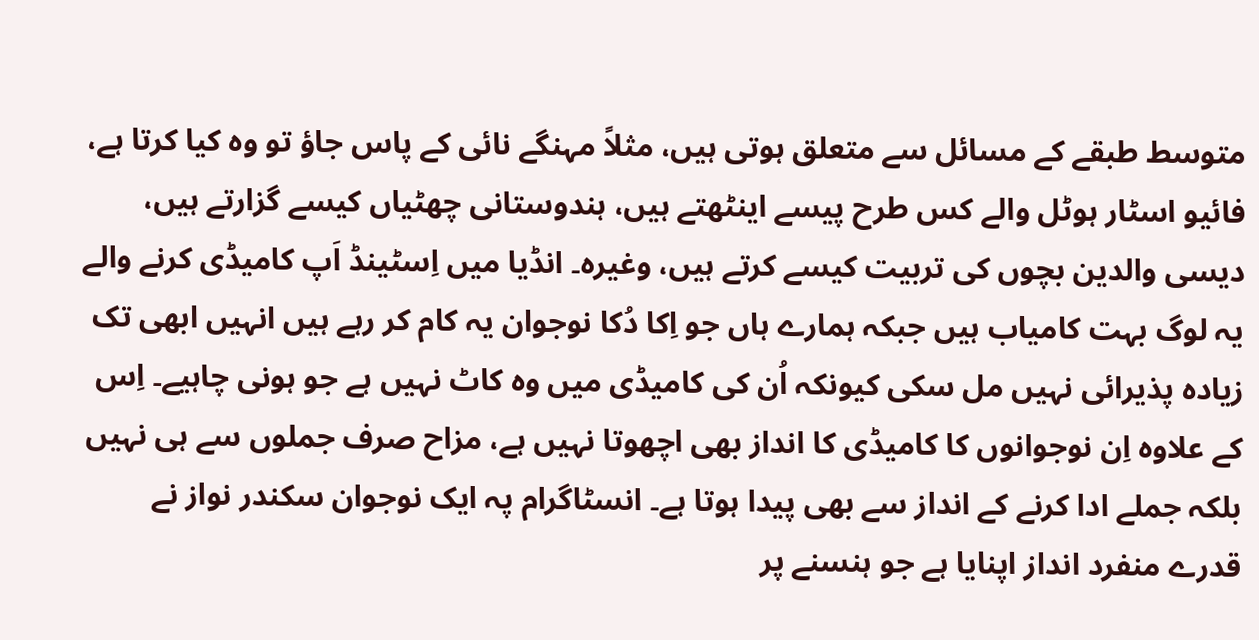متوسط طبقے کے مسائل سے متعلق ہوتی ہیں، مثلاً مہنگے نائی کے پاس جاؤ تو وہ کیا کرتا ہے، فائیو اسٹار ہوٹل والے کس طرح پیسے اینٹھتے ہیں، ہندوستانی چھٹیاں کیسے گزارتے ہیں، دیسی والدین بچوں کی تربیت کیسے کرتے ہیں، وغیرہ۔ انڈیا میں اِسٹینڈ اَپ کامیڈی کرنے والے یہ لوگ بہت کامیاب ہیں جبکہ ہمارے ہاں جو اِکا دُکا نوجوان یہ کام کر رہے ہیں انہیں ابھی تک زیادہ پذیرائی نہیں مل سکی کیونکہ اُن کی کامیڈی میں وہ کاٹ نہیں ہے جو ہونی چاہیے۔ اِس کے علاوہ اِن نوجوانوں کا کامیڈی کا انداز بھی اچھوتا نہیں ہے، مزاح صرف جملوں سے ہی نہیں بلکہ جملے ادا کرنے کے انداز سے بھی پیدا ہوتا ہے۔ انسٹاگرام پہ ایک نوجوان سکندر نواز نے قدرے منفرد انداز اپنایا ہے جو ہنسنے پر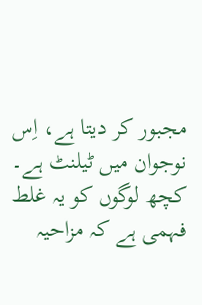مجبور کر دیتا ہے، اِس نوجوان میں ٹیلنٹ ہے۔ کچھ لوگوں کو یہ غلط فہمی ہے کہ مزاحیہ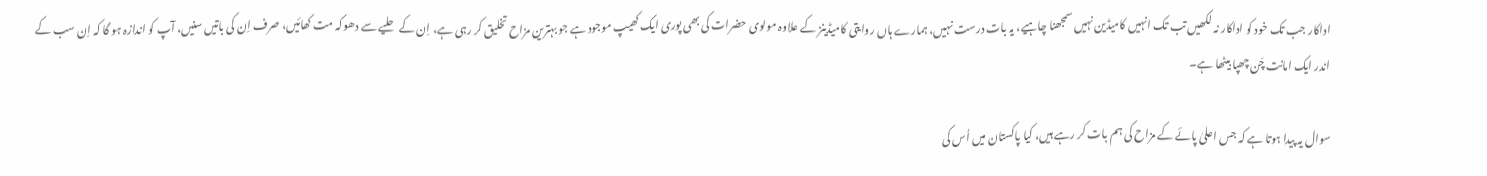اداکار جب تک خود کو اداکار نہ لکھیں تب تک انہیں کامیڈین نہیں سمجھنا چاہیے، یہ بات درست نہیں، ہمارے ہاں روایتی کامیڈینز کے علاوہ مولوی حضرات کی بھی پوری ایک کھیپ موجود ہے جو بہترین مزاح تخلیق کر رہی ہے، اِن کے حلیے سے دھوکہ مت کھائیں، صرف اِن کی باتیں سنیں، آپ کو اندازہ ہو گا کہ اِن سب کے اندر ایک امانت چَن چھپا بیٹھا ہے۔

سوال یہ پیدا ہوتا ہے کہ جس اعلیٰ پائے کے مزاح کی ہم بات کر رہے ہیں، کیا پاکستان میں اُس کی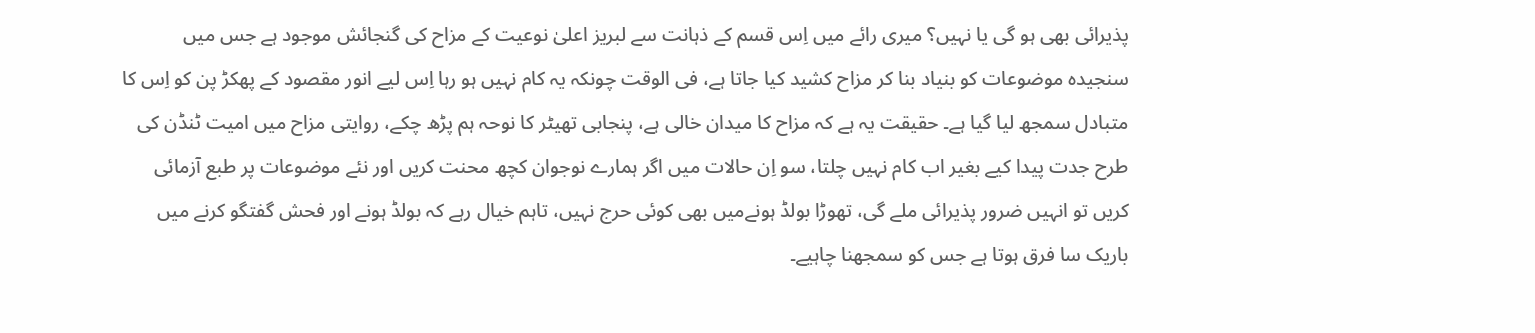پذیرائی بھی ہو گی یا نہیں؟ میری رائے میں اِس قسم کے ذہانت سے لبریز اعلیٰ نوعیت کے مزاح کی گنجائش موجود ہے جس میں سنجیدہ موضوعات کو بنیاد بنا کر مزاح کشید کیا جاتا ہے، فی الوقت چونکہ یہ کام نہیں ہو رہا اِس لیے انور مقصود کے پھکڑ پن کو اِس کا متبادل سمجھ لیا گیا ہے۔ حقیقت یہ ہے کہ مزاح کا میدان خالی ہے، پنجابی تھیٹر کا نوحہ ہم پڑھ چکے، روایتی مزاح میں امیت ٹنڈن کی طرح جدت پیدا کیے بغیر اب کام نہیں چلتا، سو اِن حالات میں اگر ہمارے نوجوان کچھ محنت کریں اور نئے موضوعات پر طبع آزمائی کریں تو انہیں ضرور پذیرائی ملے گی، تھوڑا بولڈ ہونےمیں بھی کوئی حرج نہیں، تاہم خیال رہے کہ بولڈ ہونے اور فحش گفتگو کرنے میں باریک سا فرق ہوتا ہے جس کو سمجھنا چاہیے۔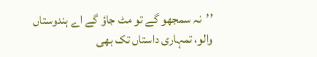’’نہ سمجھو گے تو مٹ جاؤ گے اے ہندوستاں والو، تمہاری داستاں تک بھی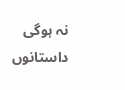نہ ہوگی داستانوں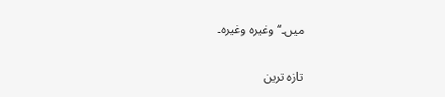میں۔‘‘ وغیرہ وغیرہ۔

تازہ ترین